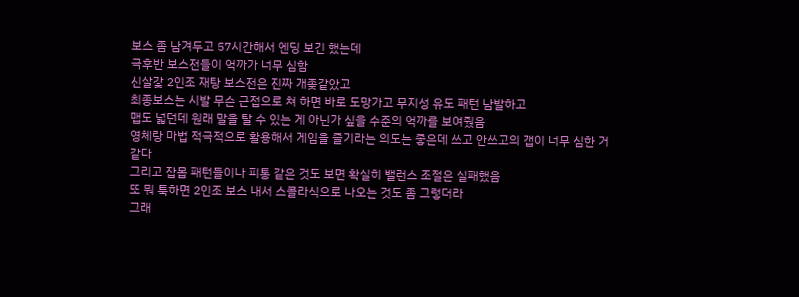보스 좀 남겨두고 57시간해서 엔딩 보긴 했는데
극후반 보스전들이 억까가 너무 심함
신살갗 2인조 재탕 보스전은 진짜 개좆같았고
최종보스는 시발 무슨 근접으로 쳐 하면 바로 도망가고 무지성 유도 패턴 남발하고
맵도 넓던데 원래 말을 탈 수 있는 게 아닌가 싶을 수준의 억까를 보여줬음
영체랑 마법 적극적으로 활용해서 게임을 즐기라는 의도는 좋은데 쓰고 안쓰고의 갭이 너무 심한 거 같다
그리고 잡몹 패턴들이나 피통 같은 것도 보면 확실히 밸런스 조절은 실패했음
또 뭐 툭하면 2인조 보스 내서 스콜라식으로 나오는 것도 좀 그렇더라
그래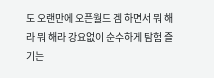도 오랜만에 오픈월드 겜 하면서 뭐 해라 뭐 해라 강요없이 순수하게 탐험 즐기는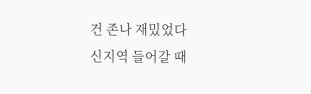건 존나 재밌었다
신지역 들어갈 때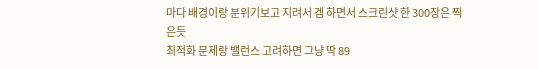마다 배경이랑 분위기보고 지려서 겜 하면서 스크린샷 한 300장은 찍은듯
최적화 문제랑 밸런스 고려하면 그냥 딱 89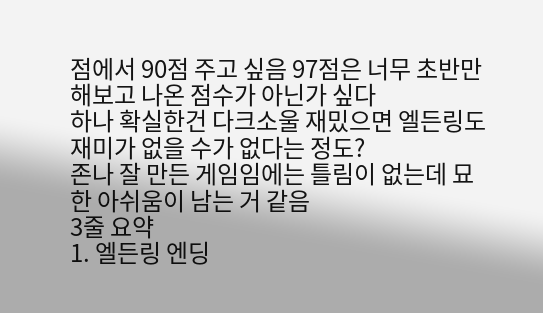점에서 90점 주고 싶음 97점은 너무 초반만 해보고 나온 점수가 아닌가 싶다
하나 확실한건 다크소울 재밌으면 엘든링도 재미가 없을 수가 없다는 정도?
존나 잘 만든 게임임에는 틀림이 없는데 묘한 아쉬움이 남는 거 같음
3줄 요약
1. 엘든링 엔딩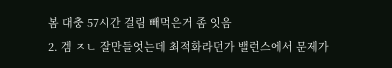봄 대충 57시간 걸림 빼먹은거 좀 잇음
2. 겜 ㅈㄴ 잘만들엇는데 최적화라던가 밸런스에서 문제가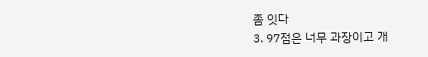좀 잇다
3. 97점은 너무 과장이고 개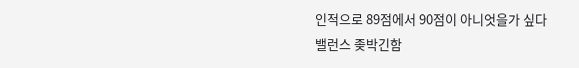인적으로 89점에서 90점이 아니엇을가 싶다
밸런스 좆박긴함